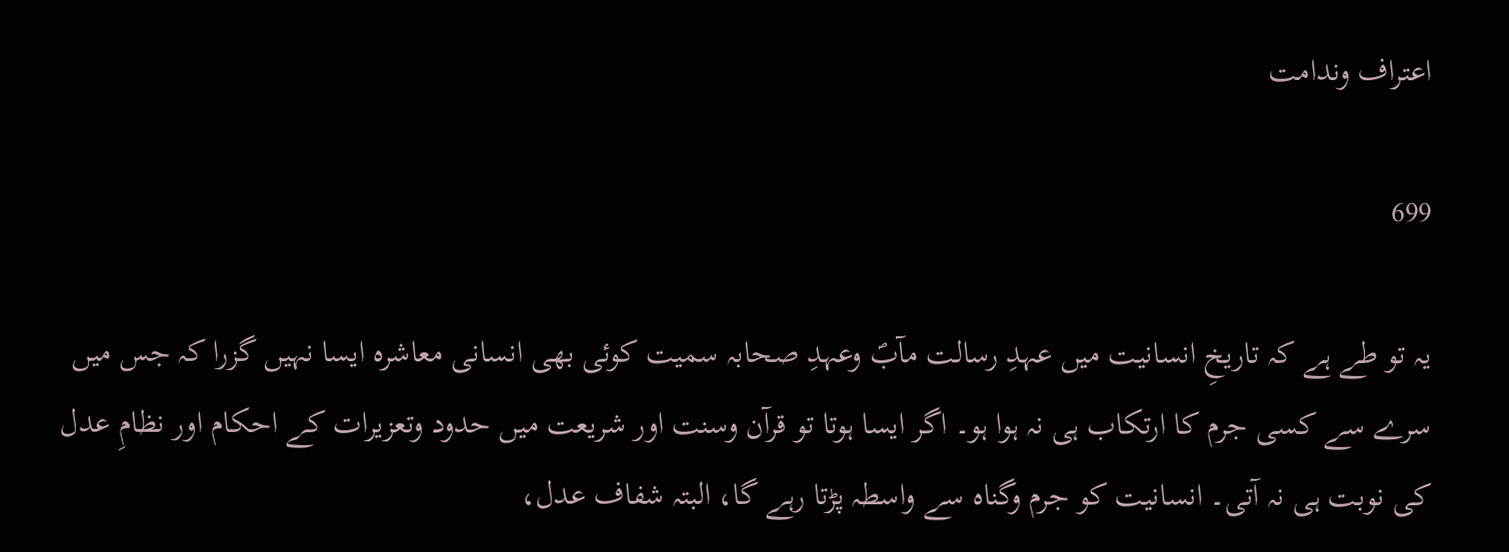اعتراف وندامت

699

یہ تو طے ہے کہ تاریخِ انسانیت میں عہدِ رسالت مآبؐ وعہدِ صحابہ سمیت کوئی بھی انسانی معاشرہ ایسا نہیں گزرا کہ جس میں سرے سے کسی جرم کا ارتکاب ہی نہ ہوا ہو۔ اگر ایسا ہوتا تو قرآن وسنت اور شریعت میں حدود وتعزیرات کے احکام اور نظامِ عدل کی نوبت ہی نہ آتی۔ انسانیت کو جرم وگناہ سے واسطہ پڑتا رہے گا، البتہ شفاف عدل،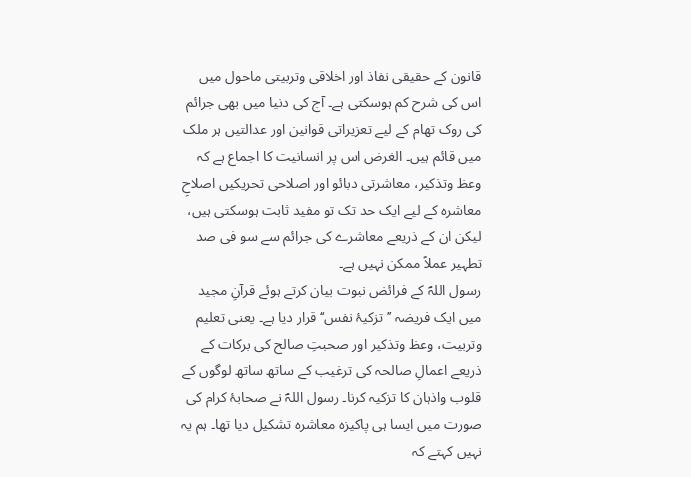قانون کے حقیقی نفاذ اور اخلاقی وتربیتی ماحول میں اس کی شرح کم ہوسکتی ہے۔ آج کی دنیا میں بھی جرائم کی روک تھام کے لیے تعزیراتی قوانین اور عدالتیں ہر ملک میں قائم ہیں۔ الغرض اس پر انسانیت کا اجماع ہے کہ وعظ وتذکیر، معاشرتی دبائو اور اصلاحی تحریکیں اصلاحِ معاشرہ کے لیے ایک حد تک تو مفید ثابت ہوسکتی ہیں، لیکن ان کے ذریعے معاشرے کی جرائم سے سو فی صد تطہیر عملاً ممکن نہیں ہے۔
رسول اللہؐ کے فرائض نبوت بیان کرتے ہوئے قرآنِ مجید میں ایک فریضہ ’’تزکیۂ نفس‘‘ قرار دیا ہے۔ یعنی تعلیم وتربیت، وعظ وتذکیر اور صحبتِ صالح کی برکات کے ذریعے اعمالِ صالحہ کی ترغیب کے ساتھ ساتھ لوگوں کے قلوب واذہان کا تزکیہ کرنا۔ رسول اللہؐ نے صحابۂ کرام کی صورت میں ایسا ہی پاکیزہ معاشرہ تشکیل دیا تھا۔ ہم یہ نہیں کہتے کہ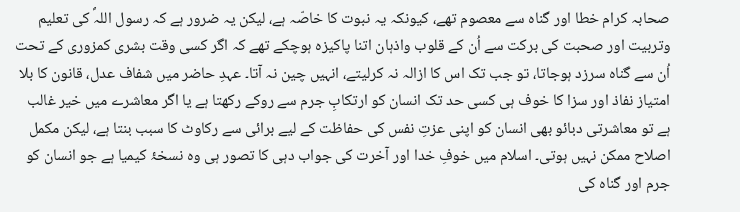صحابہ کرام خطا اور گناہ سے معصوم تھے، کیونکہ یہ نبوت کا خاصّہ ہے، لیکن یہ ضرور ہے کہ رسول اللہؐ کی تعلیم وتربیت اور صحبت کی برکت سے اُن کے قلوب واذہان اتنا پاکیزہ ہوچکے تھے کہ اگر کسی وقت بشری کمزوری کے تحت اُن سے گناہ سرزد ہوجاتا، تو جب تک اس کا ازالہ نہ کرلیتے، انہیں چین نہ آتا۔ عہدِ حاضر میں شفاف عدل، قانون کا بلا امتیاز نفاذ اور سزا کا خوف ہی کسی حد تک انسان کو ارتکابِ جرم سے روکے رکھتا ہے یا اگر معاشرے میں خیر غالب ہے تو معاشرتی دبائو بھی انسان کو اپنی عزتِ نفس کی حفاظت کے لیے برائی سے رکاوٹ کا سبب بنتا ہے، لیکن مکمل اصلاح ممکن نہیں ہوتی۔ اسلام میں خوفِ خدا اور آخرت کی جواب دہی کا تصور ہی وہ نسخۂ کیمیا ہے جو انسان کو جرم اور گناہ کی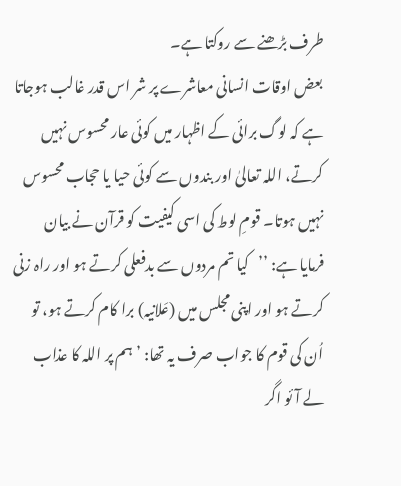طرف بڑھنے سے روکتا ہے۔
بعض اوقات انسانی معاشرے پر شر اس قدر غالب ہوجاتا ہے کہ لوگ برائی کے اظہار میں کوئی عار محسوس نہیں کرتے، اللہ تعالیٰ اور بندوں سے کوئی حیا یا حجاب محسوس نہیں ہوتا۔ قومِ لوط کی اسی کیفیت کو قرآن نے بیان فرمایا ہے: ’’کیا تم مردوں سے بدفعلی کرتے ہو اور راہ زنی کرتے ہو اور اپنی مجلس میں (عَلانیہ) برا کام کرتے ہو، تو اُن کی قوم کا جواب صرف یہ تھا: ’ہم پر اللہ کا عذاب لے آئو اگر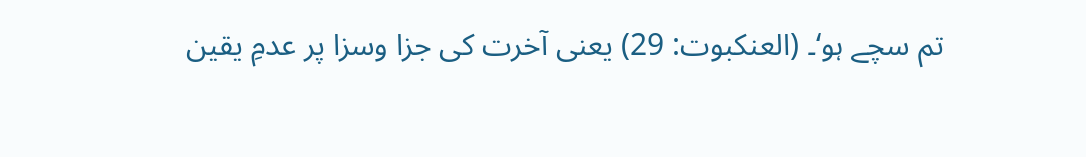تم سچے ہو‘۔ (العنکبوت: 29) یعنی آخرت کی جزا وسزا پر عدمِ یقین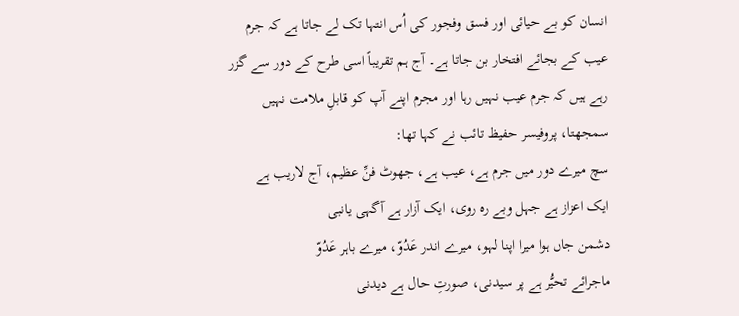انسان کو بے حیائی اور فسق وفجور کی اُس انتہا تک لے جاتا ہے کہ جرم عیب کے بجائے افتخار بن جاتا ہے۔ آج ہم تقریباً اسی طرح کے دور سے گزر رہے ہیں کہ جرم عیب نہیں رہا اور مجرم اپنے آپ کو قابلِ ملامت نہیں سمجھتا، پروفیسر حفیظ تائب نے کہا تھا:
سچ میرے دور میں جرم ہے، عیب ہے، جھوٹ فنِّ عظیم، آج لاریب ہے
ایک اعزاز ہے جہل وبے رہ روی، ایک آزار ہے آگہی یانبی
دشمن جاں ہوا میرا اپنا لہو، میرے اندر عَدُوّ، میرے باہر عَدُوّ
ماجرائے تحیُّر ہے پر سیدنی، صورتِ حال ہے دیدنی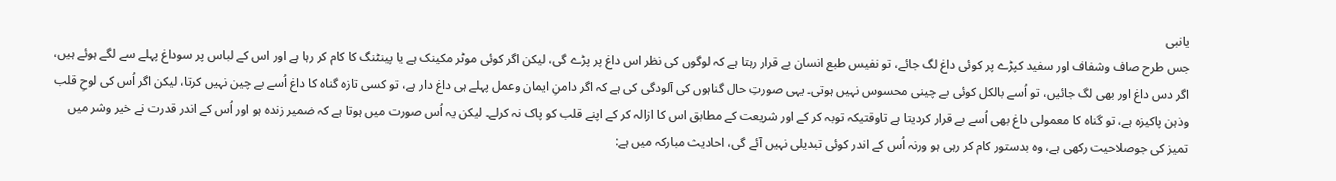یانبی
جس طرح صاف وشفاف اور سفید کپڑے پر کوئی داغ لگ جائے، تو نفیس طبع انسان بے قرار رہتا ہے کہ لوگوں کی نظر اس داغ پر پڑے گی، لیکن اگر کوئی موٹر مکینک ہے یا پینٹنگ کا کام کر رہا ہے اور اس کے لباس پر سوداغ پہلے سے لگے ہوئے ہیں، اگر دس داغ اور بھی لگ جائیں، تو اُسے بالکل کوئی بے چینی محسوس نہیں ہوتی۔ یہی صورتِ حال گناہوں کی آلودگی کی ہے کہ اگر دامنِ ایمان وعمل پہلے ہی داغ دار ہے، تو کسی تازہ گناہ کا داغ اُسے بے چین نہیں کرتا، لیکن اگر اُس کی لوحِ قلب وذہن پاکیزہ ہے، تو گناہ کا معمولی داغ بھی اُسے بے قرار کردیتا ہے تاوقتیکہ توبہ کر کے اور شریعت کے مطابق اس کا ازالہ کر کے اپنے قلب کو پاک نہ کرلے۔ لیکن یہ اُس صورت میں ہوتا ہے کہ ضمیر زندہ ہو اور اُس کے اندر قدرت نے خیر وشر میں تمیز کی جوصلاحیت رکھی ہے، وہ بدستور کام کر رہی ہو ورنہ اُس کے اندر کوئی تبدیلی نہیں آئے گی، احادیث مبارکہ میں ہے: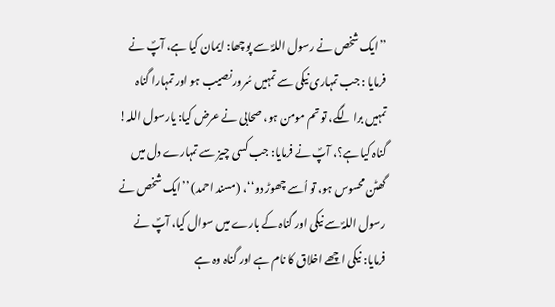’’ایک شخص نے رسول اللہؐ سے پوچھا: ایمان کیا ہے، آپؐ نے فرمایا : جب تمہاری نیکی سے تمہیں سُرور نصیب ہو اور تمہارا گناہ تمہیں برا لگے، تو تم مومن ہو، صحابی نے عرض کیا: یارسول اللہ! گناہ کیا ہے؟، آپؐ نے فرمایا: جب کسی چیز سے تمہارے دل میں گھٹن محسوس ہو، تو اُسے چھوڑ دو‘‘، (مسند احمد) ’’ایک شخص نے رسول اللہؐ سے نیکی اور گناہ کے بارے میں سوال کیا، آپؐ نے فرمایا: نیکی اچھے اخلاق کا نام ہے اور گناہ وہ ہے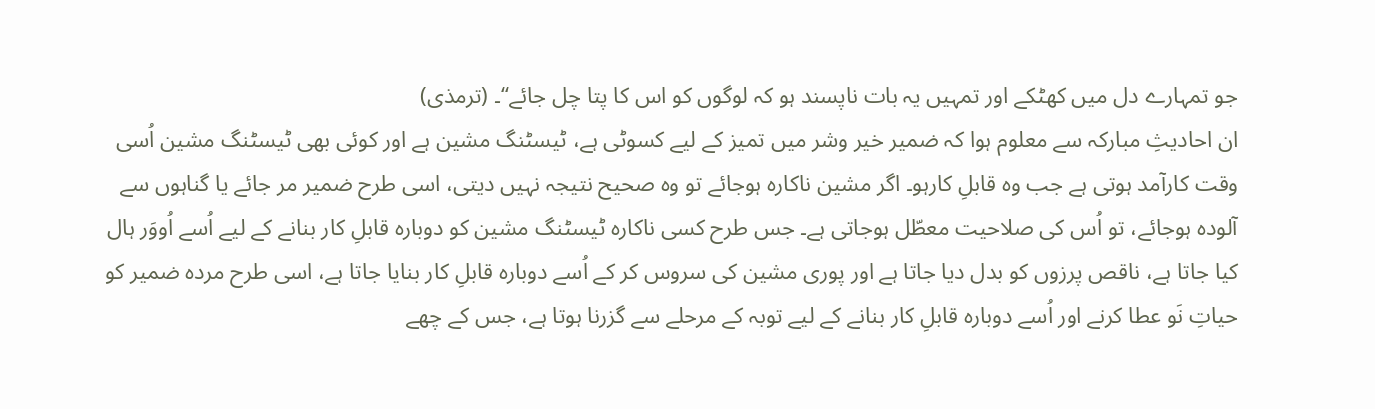جو تمہارے دل میں کھٹکے اور تمہیں یہ بات ناپسند ہو کہ لوگوں کو اس کا پتا چل جائے‘‘۔ (ترمذی)
ان احادیثِ مبارکہ سے معلوم ہوا کہ ضمیر خیر وشر میں تمیز کے لیے کسوٹی ہے، ٹیسٹنگ مشین ہے اور کوئی بھی ٹیسٹنگ مشین اُسی وقت کارآمد ہوتی ہے جب وہ قابلِ کارہو۔ اگر مشین ناکارہ ہوجائے تو وہ صحیح نتیجہ نہیں دیتی، اسی طرح ضمیر مر جائے یا گناہوں سے آلودہ ہوجائے، تو اُس کی صلاحیت معطّل ہوجاتی ہے۔ جس طرح کسی ناکارہ ٹیسٹنگ مشین کو دوبارہ قابلِ کار بنانے کے لیے اُسے اُووَر ہال کیا جاتا ہے، ناقص پرزوں کو بدل دیا جاتا ہے اور پوری مشین کی سروس کر کے اُسے دوبارہ قابلِ کار بنایا جاتا ہے، اسی طرح مردہ ضمیر کو حیاتِ نَو عطا کرنے اور اُسے دوبارہ قابلِ کار بنانے کے لیے توبہ کے مرحلے سے گزرنا ہوتا ہے، جس کے چھے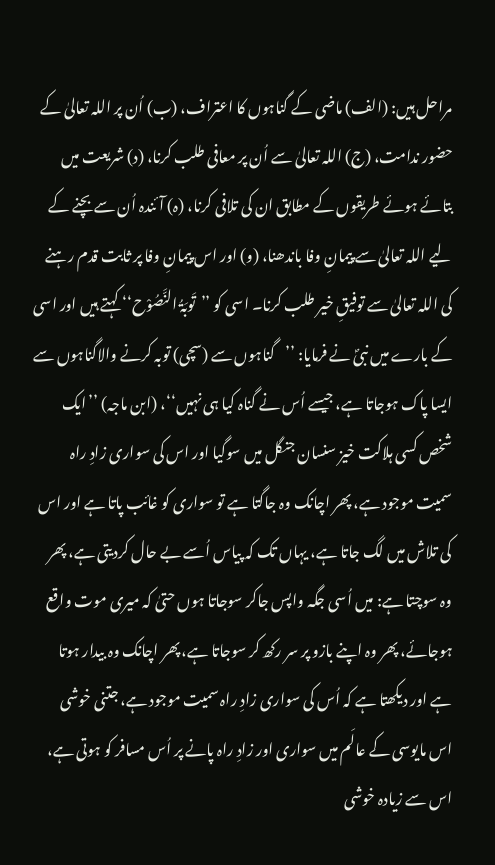مراحل ہیں: (الف) ماضی کے گناہوں کا اعتراف، (ب) اُن پر اللہ تعالیٰ کے حضور ندامت، (ج) اللہ تعالیٰ سے اُن پر معافی طلب کرنا، (د) شریعت میں بتائے ہوئے طریقوں کے مطابق ان کی تلافی کرنا، (ہ) آئندہ اُن سے بچنے کے لیے اللہ تعالیٰ سے پیمانِ وفا باندھنا، (و) اور اس پیمانِ وفا پر ثابت قدم رہنے کی اللہ تعالیٰ سے توفیقِ خیر طلب کرنا۔ اسی کو ’’تَوبَۃُ النَّصُوْح‘‘ کہتے ہیں اور اسی کے بارے میں نبیؐ نے فرمایا: ’’گناہوں سے (سچی) توبہ کرنے والاگناہوں سے ایسا پاک ہوجاتا ہے، جیسے اُس نے گناہ کیا ہی نہیں‘‘، (ابن ماجہ) ’’ایک شخص کسی ہلاکت خیز سنسان جنگل میں سوگیا اور اس کی سواری زادِ راہ سمیت موجود ہے، پھر اچانک وہ جاگتا ہے تو سواری کو غائب پاتا ہے اور اس کی تلاش میں لگ جاتا ہے، یہاں تک کہ پیاس اُسے بے حال کردیتی ہے، پھر وہ سوچتا ہے: میں اُسی جگہ واپس جاکر سوجاتا ہوں حتیٰ کہ میری موت واقع ہوجائے، پھر وہ اپنے بازو پر سر رکھ کر سوجاتا ہے، پھر اچانک وہ بیدار ہوتا ہے اور دیکھتا ہے کہ اُس کی سواری زادِ راہ سمیت موجود ہے، جتنی خوشی اس مایوسی کے عالَم میں سواری اور زادِ راہ پانے پر اُس مسافر کو ہوتی ہے، اس سے زیادہ خوشی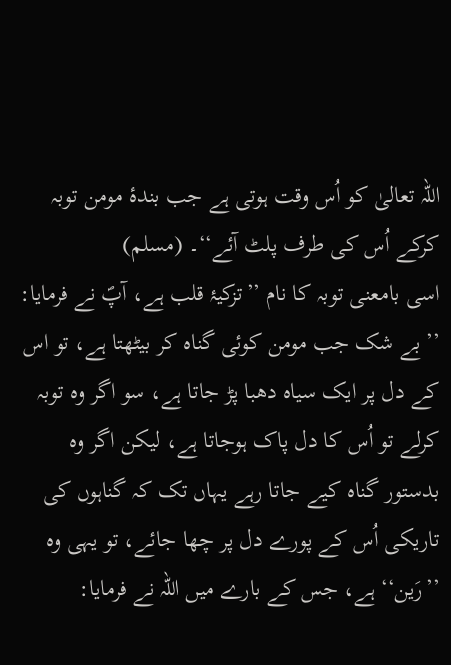اللہ تعالیٰ کو اُس وقت ہوتی ہے جب بندۂ مومن توبہ کرکے اُس کی طرف پلٹ آئے‘‘۔ (مسلم)
اسی بامعنی توبہ کا نام ’’تزکیۂ قلب ہے، آپؐ نے فرمایا: ’’بے شک جب مومن کوئی گناہ کر بیٹھتا ہے، تو اس کے دل پر ایک سیاہ دھبا پڑ جاتا ہے، سو اگر وہ توبہ کرلے تو اُس کا دل پاک ہوجاتا ہے، لیکن اگر وہ بدستور گناہ کیے جاتا رہے یہاں تک کہ گناہوں کی تاریکی اُس کے پورے دل پر چھا جائے، تو یہی وہ ’’رَین‘‘ ہے، جس کے بارے میں اللہ نے فرمایا: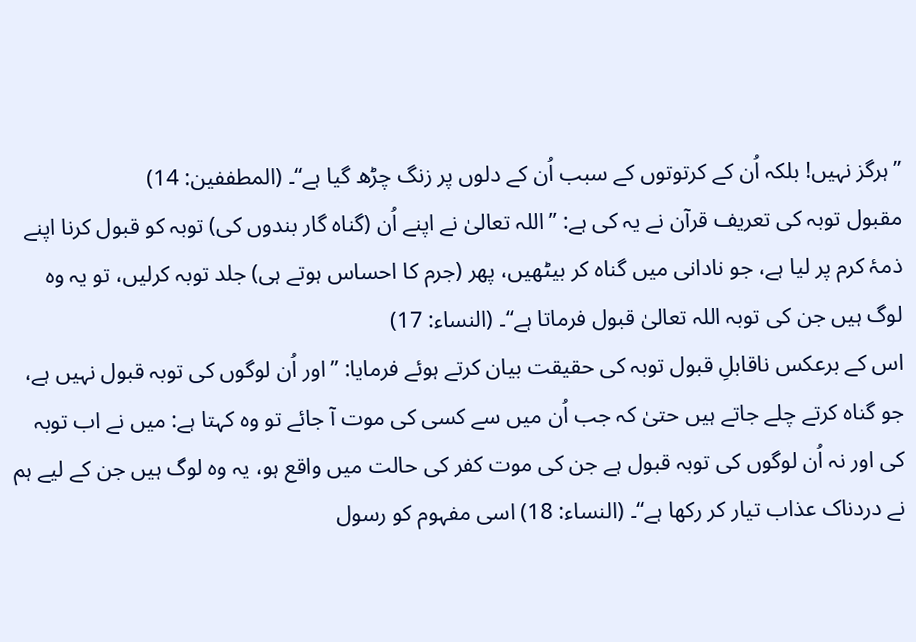’’ہرگز نہیں! بلکہ اُن کے کرتوتوں کے سبب اُن کے دلوں پر زنگ چڑھ گیا ہے‘‘۔ (المطففین: 14)
مقبول توبہ کی تعریف قرآن نے یہ کی ہے: ’’اللہ تعالیٰ نے اپنے اُن (گناہ گار بندوں کی) توبہ کو قبول کرنا اپنے ذمۂ کرم پر لیا ہے، جو نادانی میں گناہ کر بیٹھیں، پھر (جرم کا احساس ہوتے ہی) جلد توبہ کرلیں، تو یہ وہ لوگ ہیں جن کی توبہ اللہ تعالیٰ قبول فرماتا ہے‘‘۔ (النساء: 17)
اس کے برعکس ناقابلِ قبول توبہ کی حقیقت بیان کرتے ہوئے فرمایا: ’’اور اُن لوگوں کی توبہ قبول نہیں ہے، جو گناہ کرتے چلے جاتے ہیں حتیٰ کہ جب اُن میں سے کسی کی موت آ جائے تو وہ کہتا ہے: میں نے اب توبہ کی اور نہ اُن لوگوں کی توبہ قبول ہے جن کی موت کفر کی حالت میں واقع ہو، یہ وہ لوگ ہیں جن کے لیے ہم نے دردناک عذاب تیار کر رکھا ہے‘‘۔ (النساء: 18) اسی مفہوم کو رسول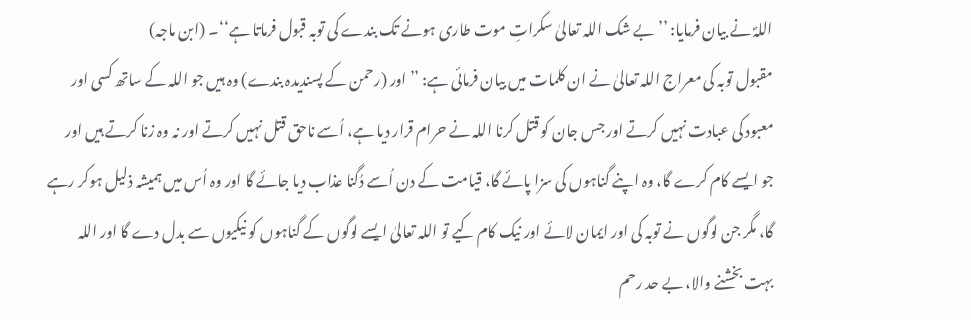اللہؐ نے بیان فرمایا: ’’بے شک اللہ تعالیٰ سکراتِ موت طاری ہونے تک بندے کی توبہ قبول فرماتا ہے‘‘۔ (ابن ماجہ)
مقبول توبہ کی معراج اللہ تعالیٰ نے ان کلمات میں بیان فرمائی ہے: ’’اور (رحمن کے پسندیدہ بندے) وہ ہیں جو اللہ کے ساتھ کسی اور معبود کی عبادت نہیں کرتے اور جس جان کو قتل کرنا اللہ نے حرام قرار دیا ہے، اُسے ناحق قتل نہیں کرتے اور نہ وہ زنا کرتے ہیں اور جو ایسے کام کرے گا، وہ اپنے گناہوں کی سزا پائے گا، قیامت کے دن اُسے دُگنا عذاب دیا جائے گا اور وہ اُس میں ہمیشہ ذلیل ہوکر رہے گا، مگر جن لوگوں نے توبہ کی اور ایمان لائے اور نیک کام کیے تو اللہ تعالیٰ ایسے لوگوں کے گناہوں کو نیکیوں سے بدل دے گا اور اللہ بہت بخشنے والا، بے حد رحم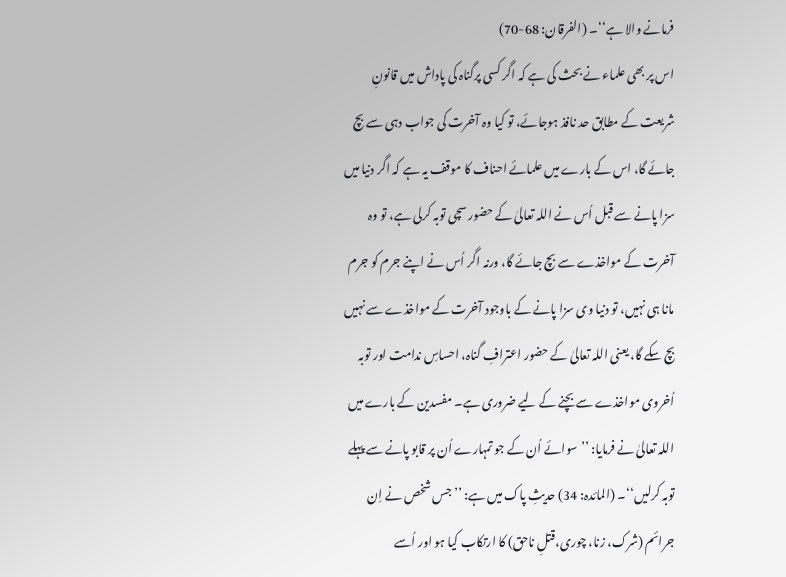فرمانے والا ہے‘‘۔ (الفرقان: 68-70)
اس پر بھی علماء نے بحث کی ہے کہ اگر کسی پرگناہ کی پاداش میں قانونِ شریعت کے مطابق حد نافذ ہوجائے، تو کیا وہ آخرت کی جواب دہی سے بچ جائے گا، اس کے بارے میں علمائے احناف کا موقف یہ ہے کہ اگر دنیا میں سزا پانے سے قبل اُس نے اللہ تعالیٰ کے حضور سچی توبہ کرلی ہے، تو وہ آخرت کے مواخذے سے بچ جائے گا، ورنہ اگر اُس نے اپنے جرم کو جرم مانا ہی نہیں، تو دنیا وی سزا پانے کے باوجود آخرت کے مواخذے سے نہیں بچ سکے گا، یعنی اللہ تعالیٰ کے حضور اعترافِ گناہ، احساسِ ندامت اور توبہ اُخروی مواخذے سے بچنے کے لیے ضروری ہے۔ مفسدین کے بارے میں اللہ تعالیٰ نے فرمایا: ’’سوائے اُن کے جو تمہارے اُن پر قابو پانے سے پہلے توبہ کرلیں‘‘۔ (المائدہ: 34) حدیثِ پاک میں ہے: ’’جس شخص نے اِن جرائم (شرک، زنا، چوری،قتلِ ناحق) کا ارتکاب کیا ہو اور اُسے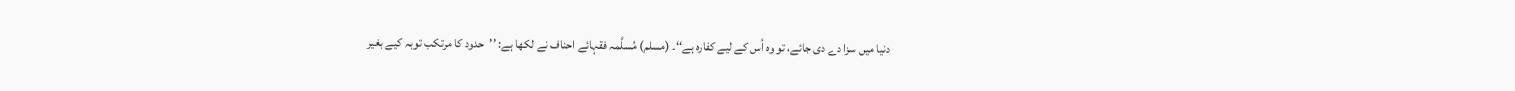دنیا میں سزا دے دی جائے، تو وہ اُس کے لیے کفارہ ہے‘‘۔ (مسلم) مُسلَّمہ فقہائے احناف نے لکھا ہے: ’’حدود کا مرتکب توبہ کیے بغیر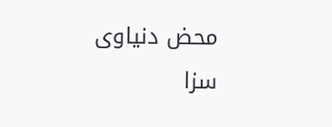محض دنیاوی سزا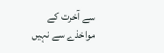سے آخرت کے مواخذے سے نہیں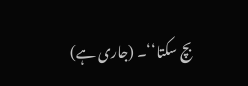بچ سکتا‘‘۔ (جاری ہے)